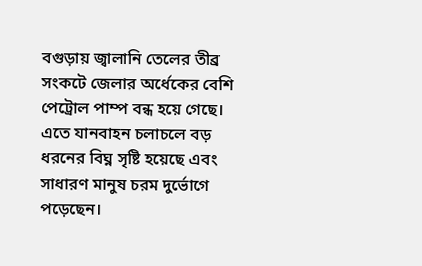বগুড়ায় জ্বালানি তেলের তীব্র সংকটে জেলার অর্ধেকের বেশি পেট্রোল পাম্প বন্ধ হয়ে গেছে। এতে যানবাহন চলাচলে বড় ধরনের বিঘ্ন সৃষ্টি হয়েছে এবং সাধারণ মানুষ চরম দুর্ভোগে পড়েছেন।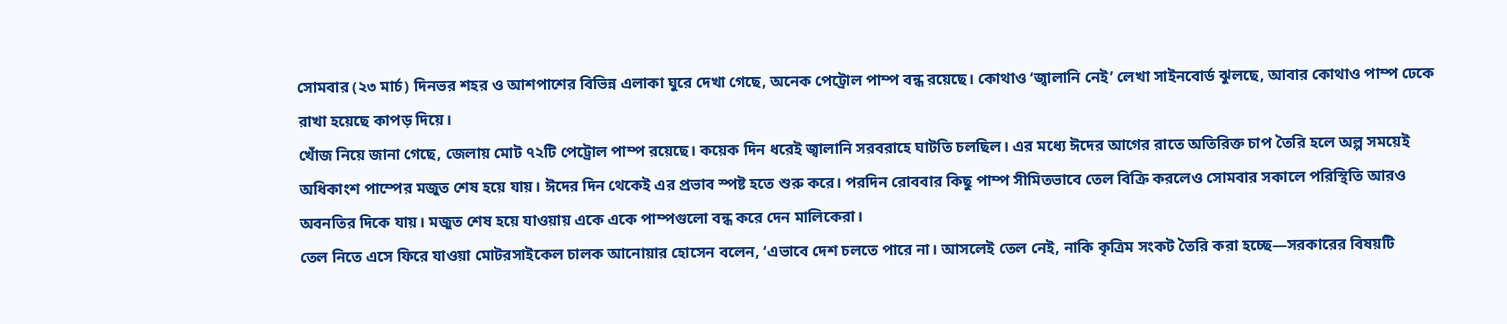সোমবার (২৩ মার্চ) দিনভর শহর ও আশপাশের বিভিন্ন এলাকা ঘুরে দেখা গেছে, অনেক পেট্রোল পাম্প বন্ধ রয়েছে। কোথাও ‘জ্বালানি নেই’ লেখা সাইনবোর্ড ঝুলছে, আবার কোথাও পাম্প ঢেকে রাখা হয়েছে কাপড় দিয়ে।
খোঁজ নিয়ে জানা গেছে, জেলায় মোট ৭২টি পেট্রোল পাম্প রয়েছে। কয়েক দিন ধরেই জ্বালানি সরবরাহে ঘাটতি চলছিল। এর মধ্যে ঈদের আগের রাতে অতিরিক্ত চাপ তৈরি হলে অল্প সময়েই অধিকাংশ পাম্পের মজুত শেষ হয়ে যায়। ঈদের দিন থেকেই এর প্রভাব স্পষ্ট হতে শুরু করে। পরদিন রোববার কিছু পাম্প সীমিতভাবে তেল বিক্রি করলেও সোমবার সকালে পরিস্থিতি আরও অবনতির দিকে যায়। মজুত শেষ হয়ে যাওয়ায় একে একে পাম্পগুলো বন্ধ করে দেন মালিকেরা।
তেল নিতে এসে ফিরে যাওয়া মোটরসাইকেল চালক আনোয়ার হোসেন বলেন, ‘এভাবে দেশ চলতে পারে না। আসলেই তেল নেই, নাকি কৃত্রিম সংকট তৈরি করা হচ্ছে—সরকারের বিষয়টি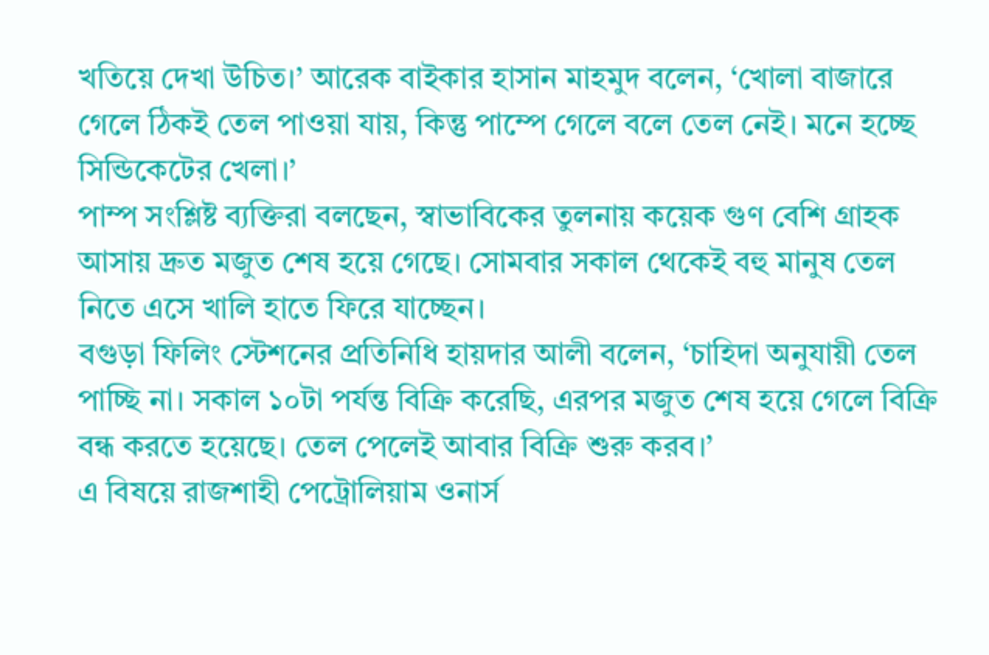খতিয়ে দেখা উচিত।’ আরেক বাইকার হাসান মাহমুদ বলেন, ‘খোলা বাজারে গেলে ঠিকই তেল পাওয়া যায়, কিন্তু পাম্পে গেলে বলে তেল নেই। মনে হচ্ছে সিন্ডিকেটের খেলা।’
পাম্প সংশ্লিষ্ট ব্যক্তিরা বলছেন, স্বাভাবিকের তুলনায় কয়েক গুণ বেশি গ্রাহক আসায় দ্রুত মজুত শেষ হয়ে গেছে। সোমবার সকাল থেকেই বহু মানুষ তেল নিতে এসে খালি হাতে ফিরে যাচ্ছেন।
বগুড়া ফিলিং স্টেশনের প্রতিনিধি হায়দার আলী বলেন, ‘চাহিদা অনুযায়ী তেল পাচ্ছি না। সকাল ১০টা পর্যন্ত বিক্রি করেছি, এরপর মজুত শেষ হয়ে গেলে বিক্রি বন্ধ করতে হয়েছে। তেল পেলেই আবার বিক্রি শুরু করব।’
এ বিষয়ে রাজশাহী পেট্রোলিয়াম ওনার্স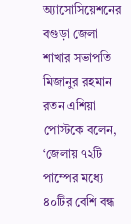অ্যাসোসিয়েশনের বগুড়া জেলা শাখার সভাপতি মিজানুর রহমান রতন এশিয়া পোস্টকে বলেন, ‘জেলায় ৭২টি পাম্পের মধ্যে ৪০টির বেশি বন্ধ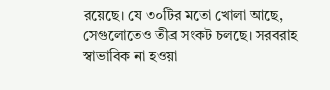রয়েছে। যে ৩০টির মতো খোলা আছে, সেগুলোতেও তীব্র সংকট চলছে। সরবরাহ স্বাভাবিক না হওয়া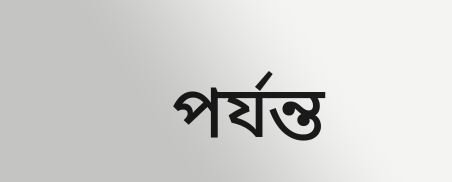পর্যন্ত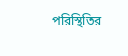পরিস্থিতির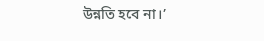উন্নতি হবে না।’